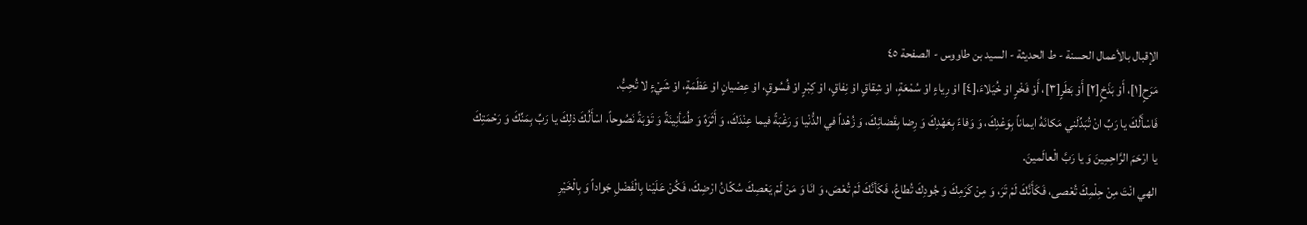الإقبال بالأعمال الحسنة - ط الحديثة - السيد بن طاووس - الصفحة ٤٥
مَرَحٍ[١]، أَوْ بَذَخٍ[٢] أَوْ بَطَرٍ[٣]، أَوْ فَخْرٍ اوْ خُيَلاءَ،[٤] اوْ رِياءٍ اوْ سُمْعَةٍ، اوْ شِقاقٍ اوْ نِفاقٍ، اوْ كِبْرٍ اوْ فُسُوقٍ، اوْ عِصْيانٍ اوْ عَظَمَةٍ، اوْ شَيْءٍ لا تُحِبُّ.
فَاسْأَلُكَ يا رَبِّ انْ تُبَدِّلَني مَكانَهُ ايماناً بِوَعْدِكَ، وَ وَفاءً بِعَهْدِكَ وَ رِضا بِقَضائِكَ، وَ زُهْداً في الدُّنْيا وَ رَغْبَةً فيما عِنْدَكَ، وَ أَثَرَهً وَ طُمَأنِينَةً وَ تَوْبَةً نَصُوحاً، اسْأَلُكَ ذلِكَ يا رَبِّ بِمَنِّكَ وَ رَحْمَتِكَ يا ارْحَمَ الرَّاحِمِينَ وَ يا رَبَّ الْعالَمينَ.
الهي انْتَ مِنْ حِلْمِكَ تُعْصى، فَكَأَنَّكَ لَمْ تَرَ، وَ مِنْ كَرَمِكَ وَ جُودِكَ تُطاعُ، فَكَأنَّكَ لَمْ تُعْصَ، وَ انَا وَ مَنْ لَمْ يَعْصِكَ سُكّانُ ارْضِكَ، فَكُنْ عَلَيْنا بِالْفَضْلِ جَواداً وَ بِالْخَيْرِ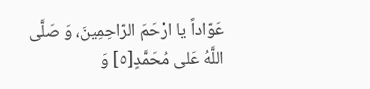عَوّاداً يا ارْحَمَ الرّاحِمِينَ، وَ صَلَّى اللَّهُ عَلى مُحَمَّدٍ[٥] وَ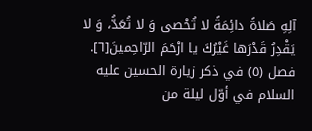آلِهِ صَلاةً دائِمَةً لا تُحْصى وَ لا تُعَدُّ، وَ لا يَقْدِرُ قَدْرَها غَيْرُكَ يا ارْحَمَ الرّاحِمينَ[٦].
فصل (٥) في ذكر زيارة الحسين عليه السلام في أوّل ليلة من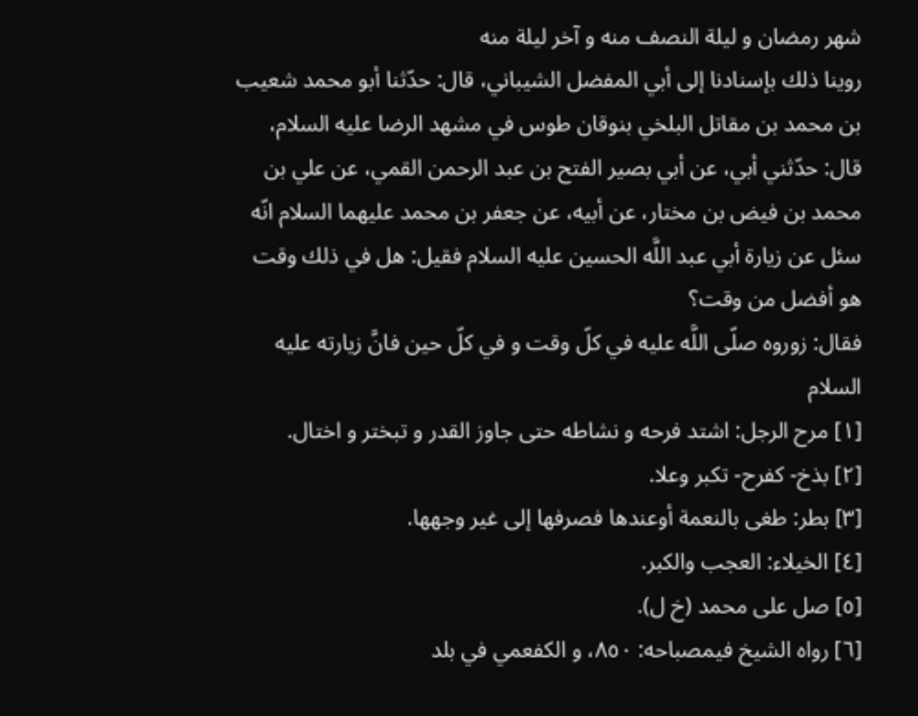شهر رمضان و ليلة النصف منه و آخر ليلة منه
روينا ذلك بإسنادنا إلى أبي المفضل الشيباني، قال: حدّثنا أبو محمد شعيب بن محمد بن مقاتل البلخي بنوقان طوس في مشهد الرضا عليه السلام، قال: حدّثني أبي، عن أبي بصير الفتح بن عبد الرحمن القمي، عن علي بن محمد بن فيض بن مختار، عن أبيه، عن جعفر بن محمد عليهما السلام انّه سئل عن زيارة أبي عبد اللَّه الحسين عليه السلام فقيل: هل في ذلك وقت هو أفضل من وقت؟
فقال: زوروه صلّى اللَّه عليه في كلّ وقت و في كلّ حين فانَّ زيارته عليه السلام
[١] مرح الرجل: اشتد فرحه و نشاطه حتى جاوز القدر و تبختر و اختال.
[٢] بذخ- كفرح- تكبر وعلا.
[٣] بطر: طغى بالنعمة أوعندها فصرفها إلى غير وجهها.
[٤] الخيلاء: العجب والكبر.
[٥] صل على محمد (خ ل).
[٦] رواه الشيخ فيمصباحه: ٨٥٠، و الكفعمي في بلد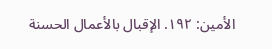الأمين: ١٩٢. الإقبال بالأعمال الحسنة